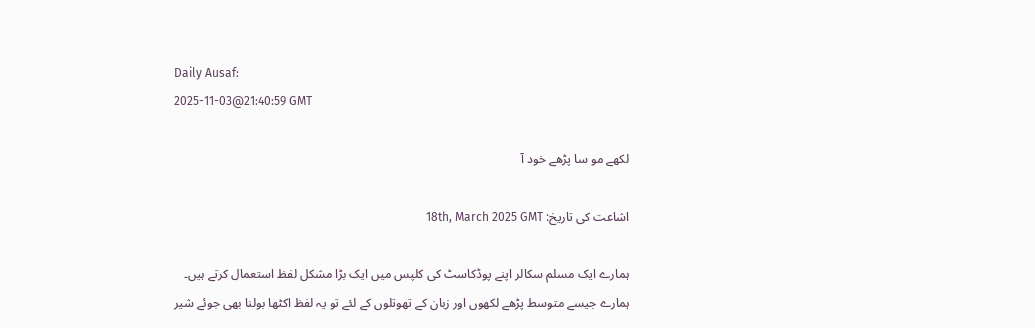Daily Ausaf:
2025-11-03@21:40:59 GMT

لکھے مو سا پڑھے خود آ

اشاعت کی تاریخ: 18th, March 2025 GMT

ہمارے ایک مسلم سکالر اپنے پوڈکاسٹ کی کلپس میں ایک بڑا مشکل لفظ استعمال کرتے ہیں۔ ہمارے جیسے متوسط پڑھے لکھوں اور زبان کے تھوتلوں کے لئے تو یہ لفظ اکٹھا بولنا بھی جوئے شیر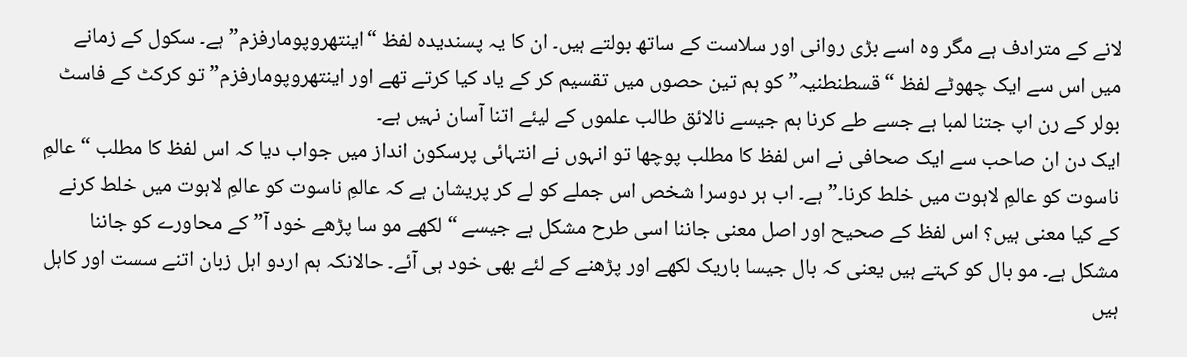لانے کے مترادف ہے مگر وہ اسے بڑی روانی اور سلاست کے ساتھ بولتے ہیں۔ ان کا یہ پسندیدہ لفظ “اینتھروپومارفزم” ہے۔ سکول کے زمانے میں اس سے ایک چھوٹے لفظ “قسطنطنیہ” کو ہم تین حصوں میں تقسیم کر کے یاد کیا کرتے تھے اور اینتھروپومارفزم” تو کرکٹ کے فاسٹ بولر کے رن اپ جتنا لمبا ہے جسے طے کرنا ہم جیسے نالائق طالب علموں کے لیئے اتنا آسان نہیں ہے۔
ایک دن ان صاحب سے ایک صحافی نے اس لفظ کا مطلب پوچھا تو انہوں نے انتہائی پرسکون انداز میں جواب دیا کہ اس لفظ کا مطلب “عالمِ ناسوت کو عالمِ لاہوت میں خلط کرنا۔” ہے۔ اب ہر دوسرا شخص اس جملے کو لے کر پریشان ہے کہ عالمِ ناسوت کو عالمِ لاہوت میں خلط کرنے کے کیا معنی ہیں؟ اس لفظ کے صحیح اور اصل معنی جاننا اسی طرح مشکل ہے جیسے “لکھے مو سا پڑھے خود آ” کے محاورے کو جاننا مشکل ہے۔ مو بال کو کہتے ہیں یعنی کہ بال جیسا باریک لکھے اور پڑھنے کے لئے بھی خود ہی آئے۔ حالانکہ ہم اردو اہل زبان اتنے سست اور کاہل ہیں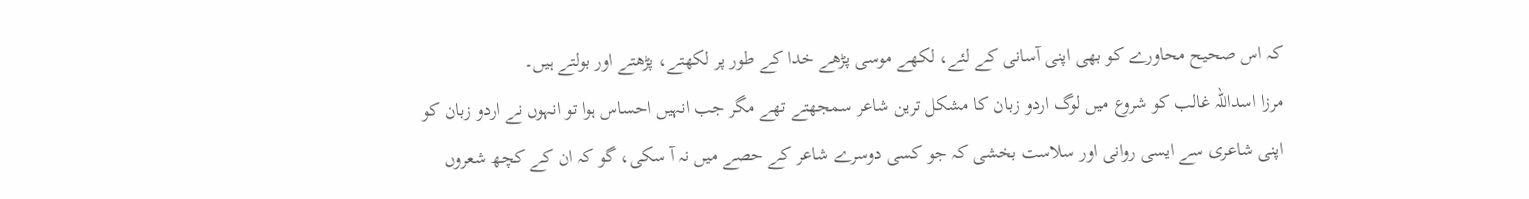کہ اس صحیح محاورے کو بھی اپنی آسانی کے لئے، لکھے موسی پڑھے خدا کے طور پر لکھتے، پڑھتے اور بولتے ہیں۔
مرزا اسداللہ غالب کو شروع میں لوگ اردو زبان کا مشکل ترین شاعر سمجھتے تھے مگر جب انہیں احساس ہوا تو انہوں نے اردو زبان کو اپنی شاعری سے ایسی روانی اور سلاست بخشی کہ جو کسی دوسرے شاعر کے حصے میں نہ آ سکی، گو کہ ان کے کچھ شعروں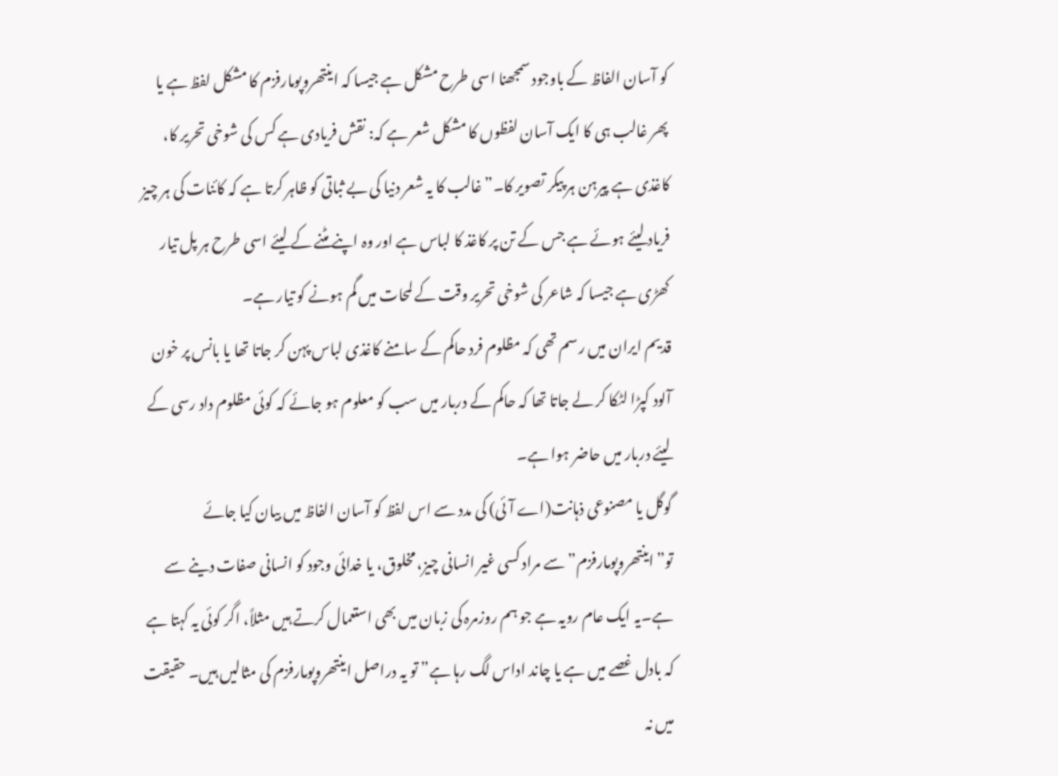کو آسان الفاظ کے باوجود سمجھنا اسی طرح مشکل ہے جیسا کہ اینتھروپومارفزم کا مشکل لفظ ہے یا پھر غالب ہی کا ایک آسان لفظوں کا مشکل شعر ہے کہ: نقش فریادی ہے کس کی شوخی تحریر کا، کاغذی ہے پیرہن ہر پیکر تصویر کا۔” غالب کا یہ شعر دنیا کی بے ثباتی کو ظاہر کرتا ہے کہ کائنات کی ہر چیز فریاد لیئے ہوئے ہے جس کے تن پر کاغذ کا لباس ہے اور وہ اپنے مٹنے کے لیئے اسی طرح ہر پل تیار کھڑی ہے جیسا کہ شاعر کی شوخی تحریر وقت کے لمحات میں گم ہونے کو تیار ہے۔
قدیم ایران میں رسم تھی کہ مظلوم فرد حاکم کے سامنے کاغذی لباس پہن کر جاتا تھا یا بانس پر خون آلود کپڑا لٹکا کر لے جاتا تھا کہ حاکم کے دربار میں سب کو معلوم ہو جائے کہ کوئی مظلوم داد رسی کے لیئے دربار میں حاضر ہوا ہے۔
گوگل یا مصنوعی ذہانت(اے آئی) کی مدد سے اس لفظ کو آسان الفاظ میں بیان کیا جائے تو”اینتھروپومارفزم” سے مراد کسی غیر انسانی چیز، مخلوق، یا خدائی وجود کو انسانی صفات دینے سے ہے۔یہ ایک عام رویہ ہے جو ہم روزمرہ کی زبان میں بھی استعمال کرتے ہیں مثلاً، اگر کوئی یہ کہتا ہے کہ بادل غصے میں ہے یا چاند اداس لگ رہا ہے” تو یہ دراصل اینتھروپومارفزم کی مثالیں ہیں۔ حقیقت میں نہ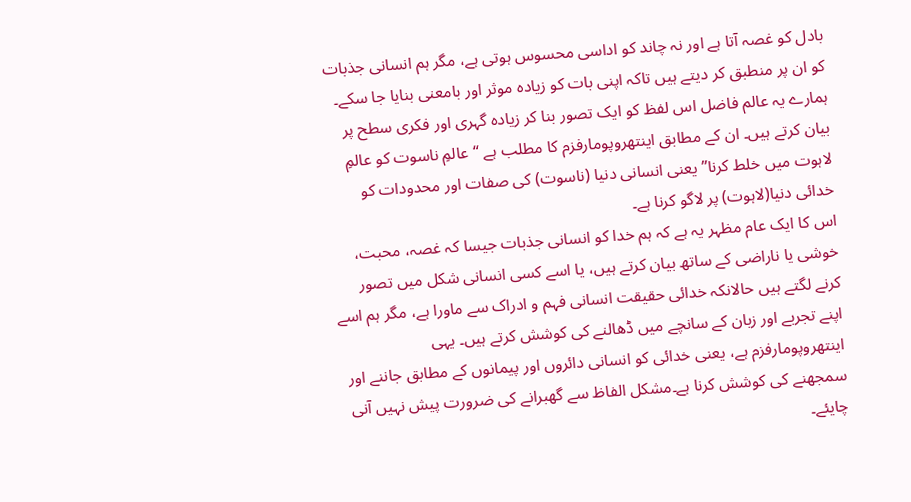بادل کو غصہ آتا ہے اور نہ چاند کو اداسی محسوس ہوتی ہے، مگر ہم انسانی جذبات کو ان پر منطبق کر دیتے ہیں تاکہ اپنی بات کو زیادہ موثر اور بامعنی بنایا جا سکے۔
ہمارے یہ عالم فاضل اس لفظ کو ایک تصور بنا کر زیادہ گہری اور فکری سطح پر بیان کرتے ہیں۔ ان کے مطابق اینتھروپومارفزم کا مطلب ہے “عالمِ ناسوت کو عالمِ لاہوت میں خلط کرنا” یعنی انسانی دنیا (ناسوت) کی صفات اور محدودات کو خدائی دنیا(لاہوت) پر لاگو کرنا ہے۔
اس کا ایک عام مظہر یہ ہے کہ ہم خدا کو انسانی جذبات جیسا کہ غصہ، محبت، خوشی یا ناراضی کے ساتھ بیان کرتے ہیں، یا اسے کسی انسانی شکل میں تصور کرنے لگتے ہیں حالانکہ خدائی حقیقت انسانی فہم و ادراک سے ماورا ہے، مگر ہم اسے اپنے تجربے اور زبان کے سانچے میں ڈھالنے کی کوشش کرتے ہیں۔ یہی اینتھروپومارفزم ہے، یعنی خدائی کو انسانی دائروں اور پیمانوں کے مطابق جاننے اور سمجھنے کی کوشش کرنا ہے۔مشکل الفاظ سے گھبرانے کی ضرورت پیش نہیں آنی چایئے۔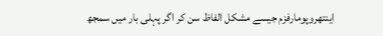اینتھروپومارفزم جیسے مشکل الفاظ سن کر اگر پہلی بار میں سمجھ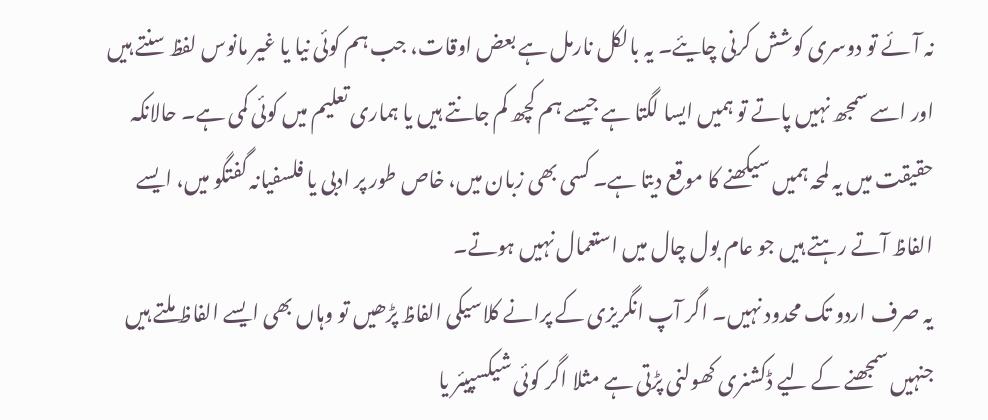نہ آئے تو دوسری کوشش کرنی چایئے۔ یہ بالکل نارمل ہے بعض اوقات، جب ہم کوئی نیا یا غیر مانوس لفظ سنتے ہیں اور اسے سمجھ نہیں پاتے تو ہمیں ایسا لگتا ہے جیسے ہم کچھ کم جانتے ہیں یا ہماری تعلیم میں کوئی کمی ہے۔ حالانکہ حقیقت میں یہ لمحہ ہمیں سیکھنے کا موقع دیتا ہے۔ کسی بھی زبان میں، خاص طور پر ادبی یا فلسفیانہ گفتگو میں، ایسے الفاظ آتے رہتے ہیں جو عام بول چال میں استعمال نہیں ہوتے۔
یہ صرف اردو تک محدود نہیں۔ اگر آپ انگریزی کے پرانے کلاسیکی الفاظ پڑھیں تو وہاں بھی ایسے الفاظ ملتے ہیں جنہیں سمجھنے کے لیے ڈکشنری کھولنی پڑتی ہے مثلا اگر کوئی شیکسپیئر یا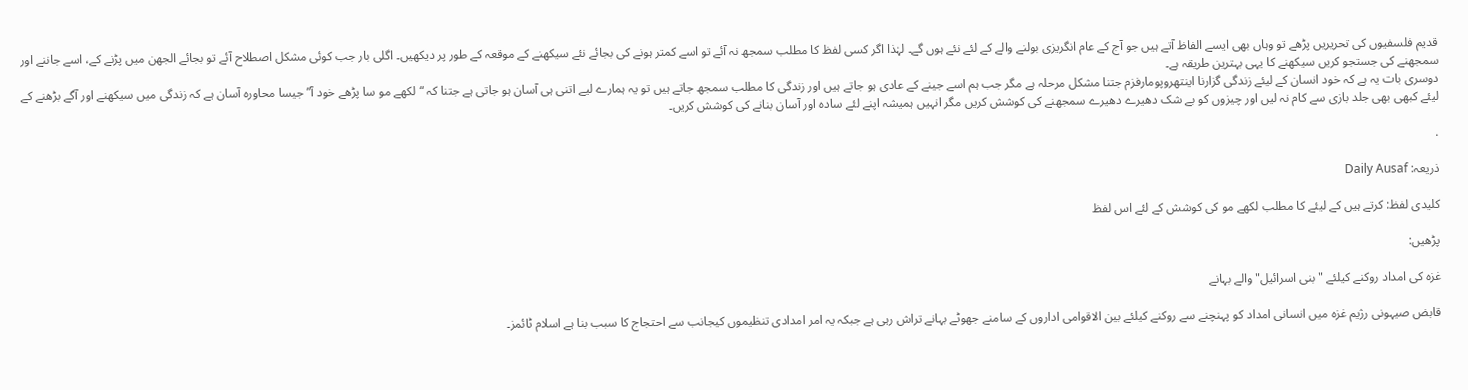قدیم فلسفیوں کی تحریریں پڑھے تو وہاں بھی ایسے الفاظ آتے ہیں جو آج کے عام انگریزی بولنے والے کے لئے نئے ہوں گے۔ لہٰذا اگر کسی لفظ کا مطلب سمجھ نہ آئے تو اسے کمتر ہونے کی بجائے نئے سیکھنے کے موقعہ کے طور پر دیکھیں۔ اگلی بار جب کوئی مشکل اصطلاح آئے تو بجائے الجھن میں پڑنے کے، اسے جاننے اور سمجھنے کی جستجو کریں سیکھنے کا یہی بہترین طریقہ ہے۔
دوسری بات یہ ہے کہ خود انسان کے لیئے زندگی گزارنا اینتھروپومارفزم جتنا مشکل مرحلہ ہے مگر جب ہم اسے جینے کے عادی ہو جاتے ہیں اور زندگی کا مطلب سمجھ جاتے ہیں تو یہ ہمارے لیے اتنی ہی آسان ہو جاتی ہے جتنا کہ “لکھے مو سا پڑھے خود آ” جیسا محاورہ آسان ہے کہ زندگی میں سیکھنے اور آگے بڑھنے کے لیئے کبھی بھی جلد بازی سے کام نہ لیں اور چیزوں کو بے شک دھیرے دھیرے سمجھنے کی کوشش کریں مگر انہیں ہمیشہ اپنے لئے سادہ اور آسان بنانے کی کوشش کریں۔

.

ذریعہ: Daily Ausaf

کلیدی لفظ: کرتے ہیں کے لیئے کا مطلب لکھے مو کی کوشش کے لئے اس لفظ

پڑھیں:

غزہ کی امداد روکنے کیلئے "بنی اسرائیل" والے بہانے

قابض صیہونی رژیم غزہ میں انسانی امداد کو پہنچنے سے روکنے کیلئے بین الاقوامی اداروں کے سامنے جھوٹے بہانے تراش رہی ہے جبکہ یہ امر امدادی تنظیموں کیجانب سے احتجاج کا سبب بنا ہے اسلام ٹائمز۔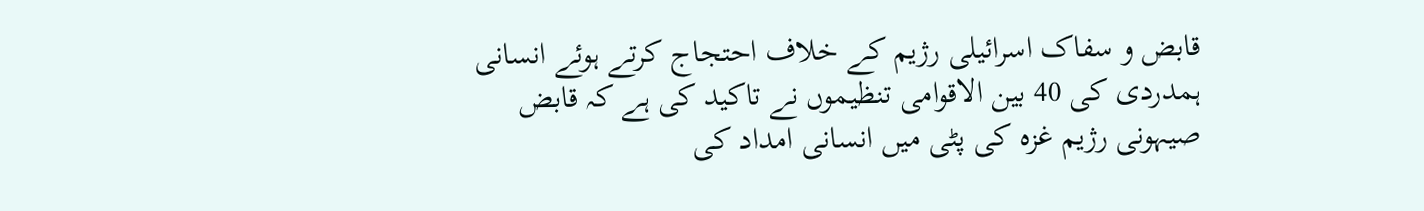قابض و سفاک اسرائیلی رژیم کے خلاف احتجاج کرتے ہوئے انسانی ہمدردی کی 40 بین الاقوامی تنظیموں نے تاکید کی ہے کہ قابض صیہونی رژیم غزہ کی پٹی میں انسانی امداد کی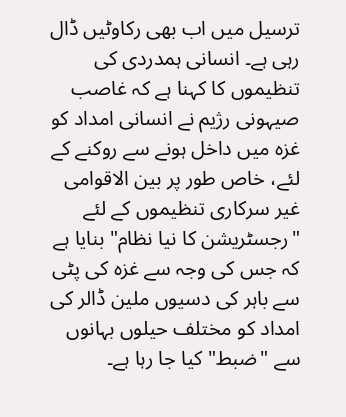ترسیل میں اب بھی رکاوٹیں ڈال رہی ہے۔ انسانی ہمدردی کی تنظیموں کا کہنا ہے کہ غاصب صیہونی رژیم نے انسانی امداد کو غزہ میں داخل ہونے سے روکنے کے لئے، خاص طور پر بین الاقوامی غیر سرکاری تنظیموں کے لئے "رجسٹریشن کا نیا نظام" بنایا ہے کہ جس کی وجہ سے غزہ کی پٹی سے باہر کی دسیوں ملین ڈالر کی امداد کو مختلف حیلوں بہانوں سے "ضبط" کیا جا رہا ہے۔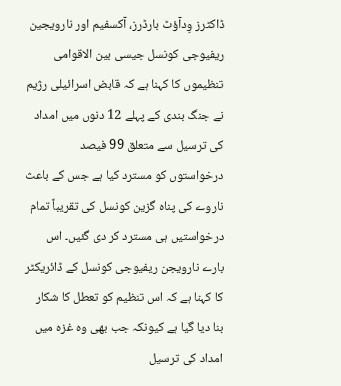ڈاکٹرز وِدآؤٹ بارڈرز، آکسفیم اور نارویجین ریفیوجی کونسل جیسی بین الاقوامی تنظیموں کا کہنا ہے کہ قابض اسرائیلی رژیم نے جنگ بندی کے پہلے 12 دنوں میں امداد کی ترسیل سے متعلق 99 فیصد درخواستوں کو مسترد کیا ہے جس کے باعث ناروے کی پناہ گزین کونسل کی تقریباً تمام درخواستیں ہی مسترد کر دی گئیں۔ اس بارے نارویجن ریفیوجی کونسل کے ڈائریکٹر کا کہنا ہے کہ اس تنظیم کو تعطل کا شکار بنا دیا گیا ہے کیونکہ جب بھی وہ غزہ میں امداد کی ترسیل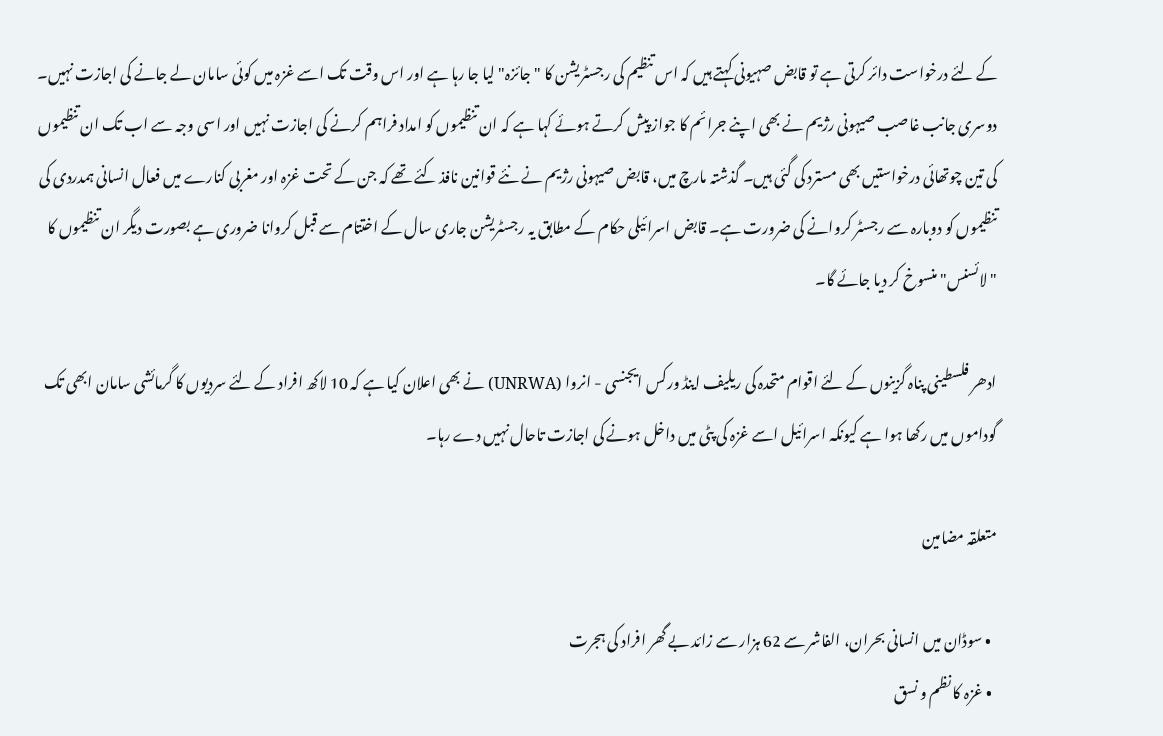کے لئے درخواست دائر کرتی ہے تو قابض صہیونی کہتے ہیں کہ اس تنظیم کی رجسٹریشن کا "جائزہ" لیا جا رہا ہے اور اس وقت تک اسے غزہ میں کوئی سامان لے جانے کی اجازت نہیں۔ دوسری جانب غاصب صیہونی رژیم نے بھی اپنے جرائم کا جواز پیش کرتے ہوئے کہا ہے کہ ان تنظیموں کو امداد فراہم کرنے کی اجازت نہیں اور اسی وجہ سے اب تک ان تنظیموں کی تین چوتھائی درخواستیں بھی مسترد کی گئی ہیں۔ گذشتہ مارچ میں، قابض صیہونی رژیم نے نئے قوانین نافذ کئے تھے کہ جن کے تحت غزہ اور مغربی کنارے میں فعال انسانی ہمدردی کی تنظیموں کو دوبارہ سے رجسٹر کروانے کی ضرورت ہے۔ قابض اسرائیلی حکام کے مطابق یہ رجسٹریشن جاری سال کے اختتام سے قبل کروانا ضروری ہے بصورت دیگر ان تنظیموں کا "لائسنس" منسوخ کر دیا جائے گا۔

ادھر فلسطینی پناہ گزینوں کے لئے اقوام متحدہ کی ریلیف اینڈ ورکس ایجنسی - انروا (UNRWA) نے بھی اعلان کیا ہے کہ 10 لاکھ افراد کے لئے سردیوں کا گرمائشی سامان ابھی تک گوداموں میں رکھا ہوا ہے کیونکہ اسرائیل اسے غزہ کی پٹی میں داخل ہونے کی اجازت تاحال نہیں دے رہا۔

متعلقہ مضامین

  • سوڈان میں انسانی بحران، الفاشر سے 62 ہزار سے زائد بے گھر افراد کی ہجرت
  • غزہ کا نظم و نسق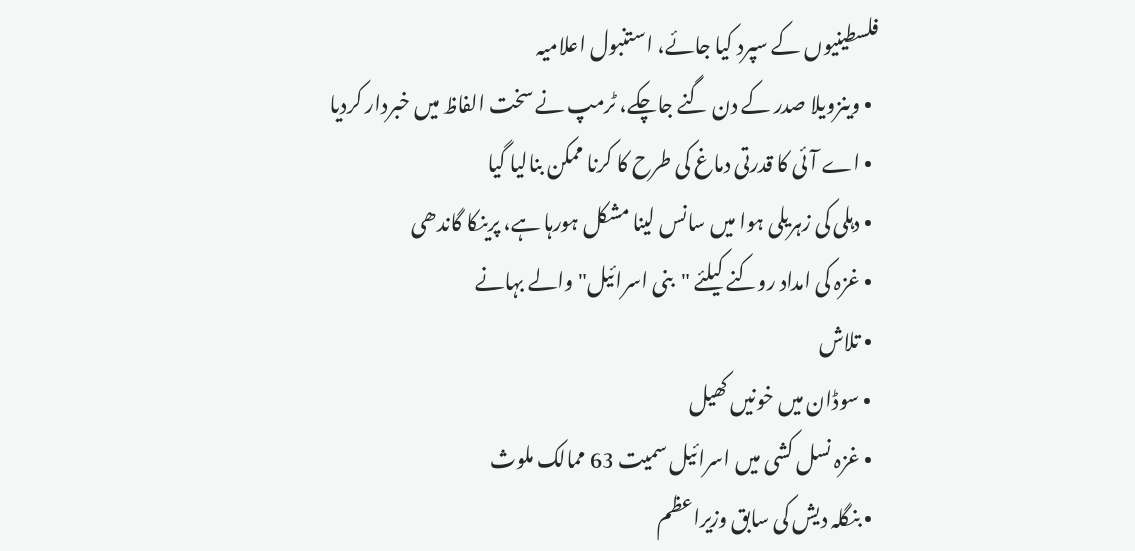فلسطینیوں کے سپرد کیا جائے، استنبول اعلامیہ
  • وینزویلا صدر کے دن گنے جاچکے، ٹرمپ نے سخت الفاظ میں خبردار کردیا
  • اے آئی کا قدرتی دماغ کی طرح کا کرنا ممکن بنالیا گیا
  • دہلی کی زہریلی ہوا میں سانس لینا مشکل ہورہا ہے، پرینکا گاندھی
  • غزہ کی امداد روکنے کیلئے "بنی اسرائیل" والے بہانے
  • تلاش
  • سوڈان میں خونیں کھیل
  • غزہ نسل کشی میں اسرائیل سمیت 63 ممالک ملوث
  • بنگلہ دیش کی سابق وزیراعظم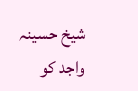شیخ حسینہ واجد کو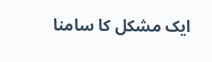ایک مشکل کا سامنا